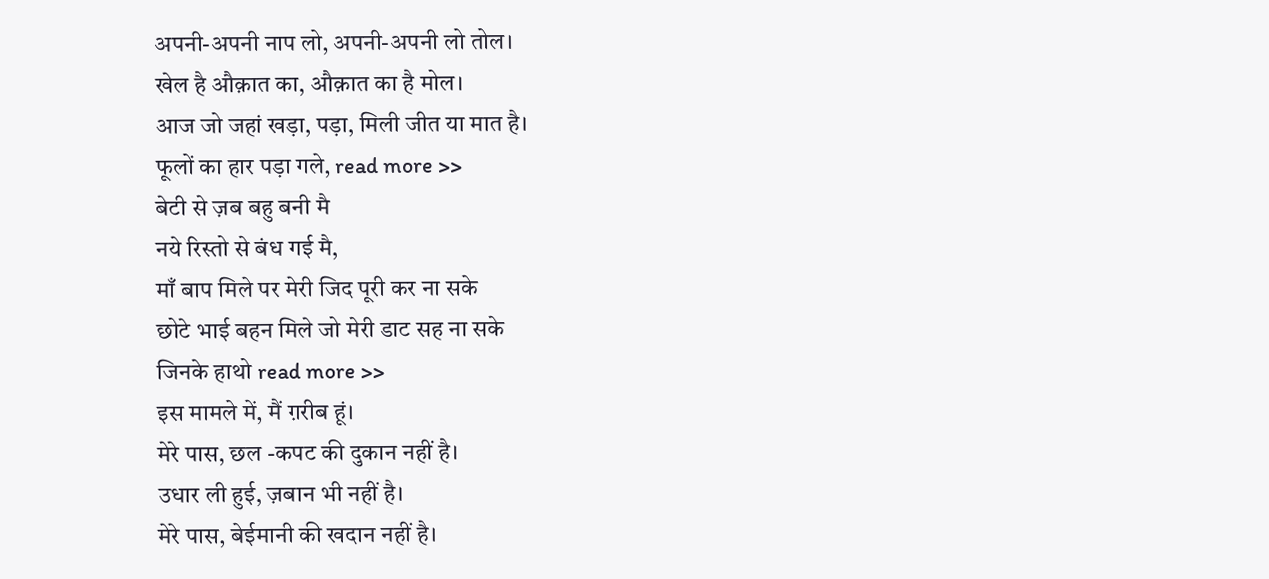अपनी-अपनी नाप लो, अपनी-अपनी लो तोल।
खेल है औक़ात का, औक़ात का है मोल।
आज जो जहां खड़ा, पड़ा, मिली जीत या मात है।
फूलों का हार पड़ा गले, read more >>
बेटी से ज़ब बहु बनी मै
नये रिस्तो से बंध गई मै,
माँ बाप मिले पर मेरी जिद पूरी कर ना सके
छोटे भाई बहन मिले जो मेरी डाट सह ना सके
जिनके हाथो read more >>
इस मामले में, मैं ग़रीब हूं।
मेरे पास, छल -कपट की दुकान नहीं है।
उधार ली हुई, ज़बान भी नहीं है।
मेरे पास, बेईमानी की खदान नहीं है।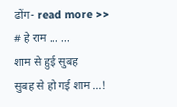ढोंग- read more >>
# हे राम ... ...
शाम से हुई सुबह
सुबह से हो गई शाम ...!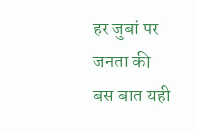हर जुबां पर जनता की
बस बात यही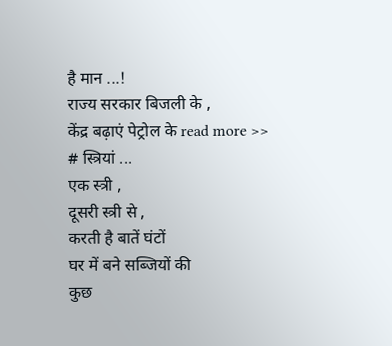है मान ...!
राज्य सरकार बिजली के ,
केंद्र बढ़ाएं पेट्रोल के read more >>
# स्त्रियां ...
एक स्त्री ,
दूसरी स्त्री से ,
करती है बातें घंटों
घर में बने सब्जियों की
कुछ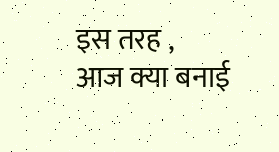इस तरह ,
आज क्या बनाई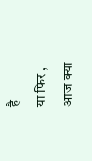है
या फिर ,
आज क्या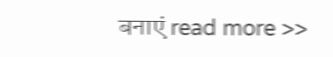बनाएं read more >>